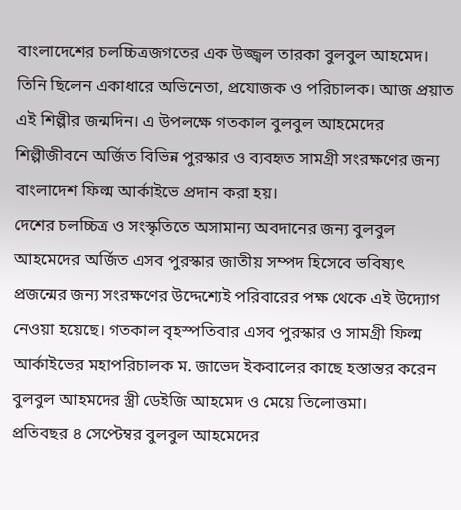বাংলাদেশের চলচ্চিত্রজগতের এক উজ্জ্বল তারকা বুলবুল আহমেদ। তিনি ছিলেন একাধারে অভিনেতা, প্রযোজক ও পরিচালক। আজ প্রয়াত এই শিল্পীর জন্মদিন। এ উপলক্ষে গতকাল বুলবুল আহমেদের শিল্পীজীবনে অর্জিত বিভিন্ন পুরস্কার ও ব্যবহৃত সামগ্রী সংরক্ষণের জন্য বাংলাদেশ ফিল্ম আর্কাইভে প্রদান করা হয়।
দেশের চলচ্চিত্র ও সংস্কৃতিতে অসামান্য অবদানের জন্য বুলবুল আহমেদের অর্জিত এসব পুরস্কার জাতীয় সম্পদ হিসেবে ভবিষ্যৎ প্রজন্মের জন্য সংরক্ষণের উদ্দেশ্যেই পরিবারের পক্ষ থেকে এই উদ্যোগ নেওয়া হয়েছে। গতকাল বৃহস্পতিবার এসব পুরস্কার ও সামগ্রী ফিল্ম আর্কাইভের মহাপরিচালক ম. জাভেদ ইকবালের কাছে হস্তান্তর করেন বুলবুল আহমদের স্ত্রী ডেইজি আহমেদ ও মেয়ে তিলোত্তমা।
প্রতিবছর ৪ সেপ্টেম্বর বুলবুল আহমেদের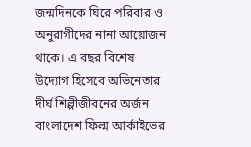জন্মদিনকে ঘিরে পরিবার ও অনুরাগীদের নানা আয়োজন থাকে। এ বছর বিশেষ উদ্যোগ হিসেবে অভিনেতার দীর্ঘ শিল্পীজীবনের অর্জন বাংলাদেশ ফিল্ম আর্কাইভের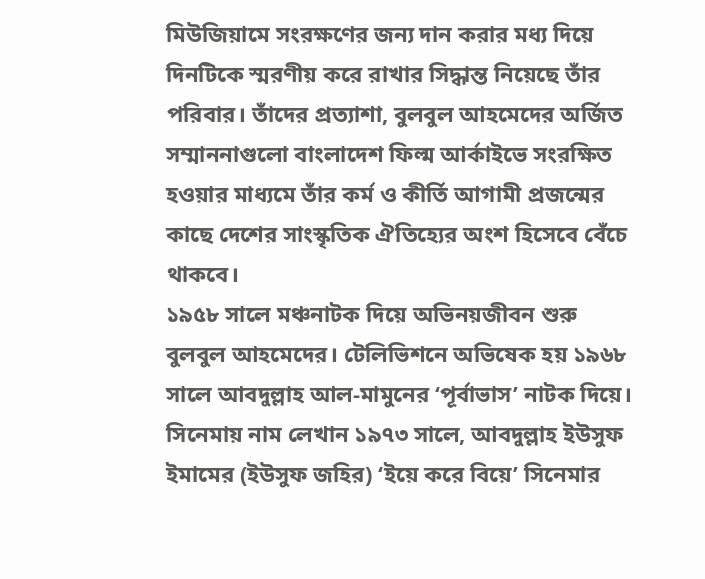মিউজিয়ামে সংরক্ষণের জন্য দান করার মধ্য দিয়ে দিনটিকে স্মরণীয় করে রাখার সিদ্ধান্ত নিয়েছে তাঁর পরিবার। তাঁদের প্রত্যাশা, বুলবুল আহমেদের অর্জিত সম্মাননাগুলো বাংলাদেশ ফিল্ম আর্কাইভে সংরক্ষিত হওয়ার মাধ্যমে তাঁর কর্ম ও কীর্তি আগামী প্রজন্মের কাছে দেশের সাংস্কৃতিক ঐতিহ্যের অংশ হিসেবে বেঁচে থাকবে।
১৯৫৮ সালে মঞ্চনাটক দিয়ে অভিনয়জীবন শুরু বুলবুল আহমেদের। টেলিভিশনে অভিষেক হয় ১৯৬৮ সালে আবদুল্লাহ আল-মামুনের ‘পূর্বাভাস’ নাটক দিয়ে। সিনেমায় নাম লেখান ১৯৭৩ সালে, আবদুল্লাহ ইউসুফ ইমামের (ইউসুফ জহির) ‘ইয়ে করে বিয়ে’ সিনেমার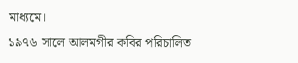মাধ্যমে।
১৯৭৬ সালে আলমগীর কবির পরিচালিত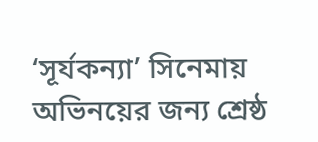‘সূর্যকন্যা’ সিনেমায় অভিনয়ের জন্য শ্রেষ্ঠ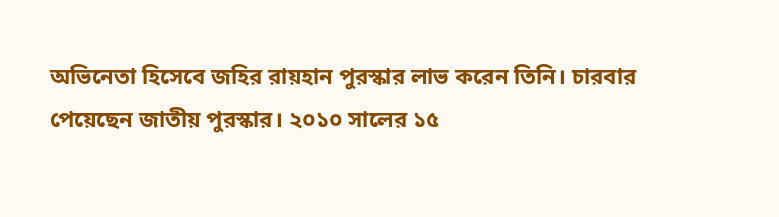অভিনেতা হিসেবে জহির রায়হান পুরস্কার লাভ করেন তিনি। চারবার পেয়েছেন জাতীয় পুরস্কার। ২০১০ সালের ১৫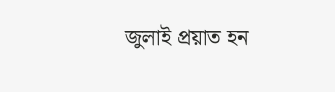জুলাই প্রয়াত হন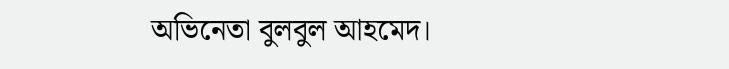অভিনেতা বুলবুল আহমেদ।